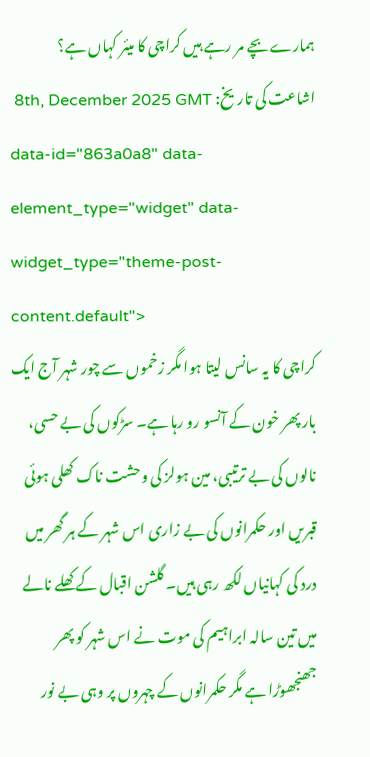ہمارے بچے مر رہے ہیں کراچی کا میئر کہاں ہے؟
اشاعت کی تاریخ: 8th, December 2025 GMT
data-id="863a0a8" data-element_type="widget" data-widget_type="theme-post-content.default">
کراچی کا یہ سانس لیتا ہوا مگر زخموں سے چور شہر آج ایک بار پھر خون کے آنسو رو رہا ہے۔ سڑکوں کی بے حسی، نالوں کی بے ترتیبی، مین ہولز کی وحشت ناک کھلی ہوئی قبریں اور حکمرانوں کی بے زاری اس شہر کے ہر گھر میں درد کی کہانیاں لکھ رہی ہیں۔ گلشن اقبال کے کھلے نالے میں تین سالہ ابراہیم کی موت نے اس شہر کو پھر جھنجھوڑا ہے مگر حکمرانوں کے چہروں پر وہی بے نور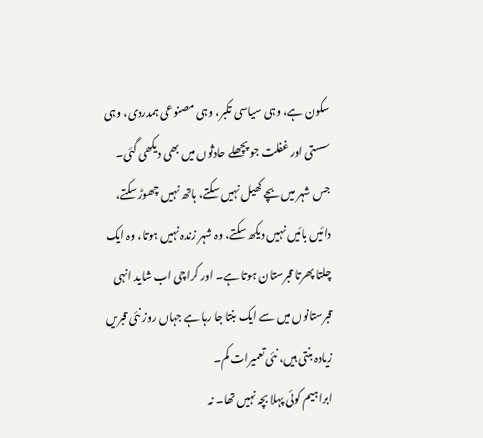سکون ہے، وہی سیاسی تکبر، وہی مصنوعی ہمدردی، وہی سستی اور غفلت جو پچھلے حادثوں میں بھی دیکھی گئی۔ جس شہر میں بچے کھیل نہیں سکتے، ہاتھ نہیں چھوڑ سکتے، دائیں بائیں نہیں دیکھ سکتے، وہ شہر زندہ نہیں ہوتا، وہ ایک چلتا پھرتا قبرستان ہوتا ہے۔ اور کراچی اب شاید انہی قبرستانوں میں سے ایک بنتا جا رہا ہے جہاں روز نئی قبریں زیادہ بنتی ہیں، نئی تعمیرات کم۔
ابراہیم کوئی پہلا بچہ نہیں تھا۔ نہ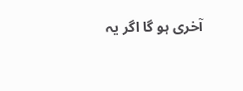آخری ہو گا اگر یہ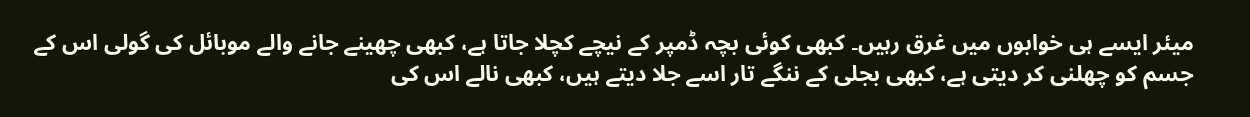میئر ایسے ہی خوابوں میں غرق رہیں۔ کبھی کوئی بچہ ڈمپر کے نیچے کچلا جاتا ہے، کبھی چھینے جانے والے موبائل کی گولی اس کے جسم کو چھلنی کر دیتی ہے، کبھی بجلی کے ننگے تار اسے جلا دیتے ہیں، کبھی نالے اس کی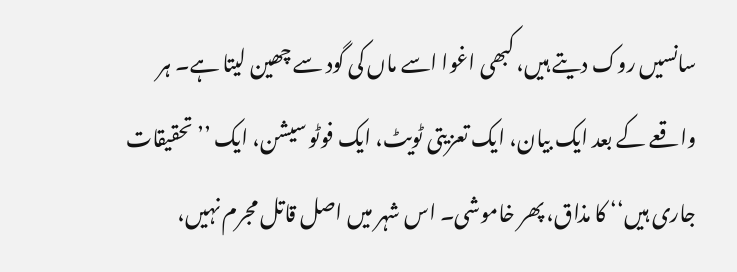سانسیں روک دیتے ہیں، کبھی اغوا اسے ماں کی گود سے چھین لیتا ہے۔ ہر واقعے کے بعد ایک بیان، ایک تعزیتی ٹویٹ، ایک فوٹو سیشن، ایک ’’تحقیقات جاری ہیں‘‘ کا مذاق، پھر خاموشی۔ اس شہر میں اصل قاتل مجرم نہیں،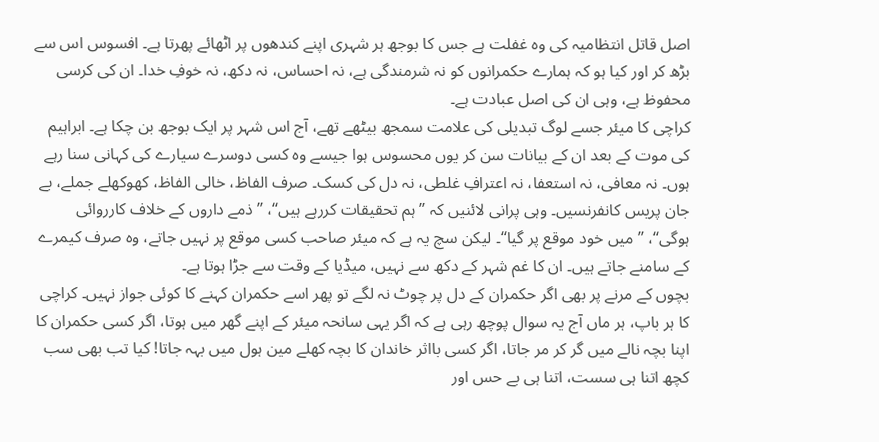اصل قاتل انتظامیہ کی وہ غفلت ہے جس کا بوجھ ہر شہری اپنے کندھوں پر اٹھائے پھرتا ہے۔ افسوس اس سے بڑھ کر اور کیا ہو کہ ہمارے حکمرانوں کو نہ شرمندگی ہے، نہ احساس، نہ دکھ، نہ خوفِ خدا۔ ان کی کرسی محفوظ ہے، وہی ان کی اصل عبادت ہے۔
کراچی کا میئر جسے لوگ تبدیلی کی علامت سمجھ بیٹھے تھے، آج اس شہر پر ایک بوجھ بن چکا ہے۔ ابراہیم کی موت کے بعد ان کے بیانات سن کر یوں محسوس ہوا جیسے وہ کسی دوسرے سیارے کی کہانی سنا رہے ہوں۔ نہ معافی، نہ استعفا، نہ اعترافِ غلطی، نہ دل کی کسک۔ صرف الفاظ، خالی الفاظ، کھوکھلے جملے، بے جان پریس کانفرنسیں۔ وہی پرانی لائنیں کہ ’’ہم تحقیقات کررہے ہیں‘‘، ’’ذمے داروں کے خلاف کارروائی ہوگی‘‘، ’’میں خود موقع پر گیا‘‘۔ لیکن سچ یہ ہے کہ میئر صاحب کسی موقع پر نہیں جاتے، وہ صرف کیمرے کے سامنے جاتے ہیں۔ ان کا غم شہر کے دکھ سے نہیں، میڈیا کے وقت سے جڑا ہوتا ہے۔
بچوں کے مرنے پر بھی اگر حکمران کے دل پر چوٹ نہ لگے تو پھر اسے حکمران کہنے کا کوئی جواز نہیں۔ کراچی کا ہر باپ، ہر ماں آج یہ سوال پوچھ رہی ہے کہ اگر یہی سانحہ میئر کے اپنے گھر میں ہوتا، اگر کسی حکمران کا اپنا بچہ نالے میں گر کر مر جاتا، اگر کسی بااثر خاندان کا بچہ کھلے مین ہول میں بہہ جاتا! کیا تب بھی سب کچھ اتنا ہی سست، اتنا ہی بے حس اور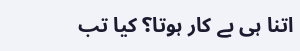اتنا ہی بے کار ہوتا؟ کیا تب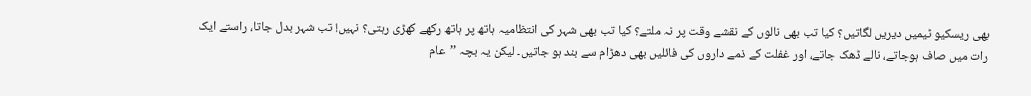بھی ریسکیو ٹیمیں دیریں لگاتیں؟ کیا تب بھی نالوں کے نقشے وقت پر نہ ملتے؟ کیا تب بھی شہر کی انتظامیہ ہاتھ پر ہاتھ رکھے کھڑی رہتی؟ نہیں! تب شہر بدل جاتا، راستے ایک رات میں صاف ہوجاتے، نالے ڈھک جاتے، اور غفلت کے ذمے داروں کی فائلیں بھی دھڑام سے بند ہو جاتیں۔ لیکن یہ بچہ ’’عام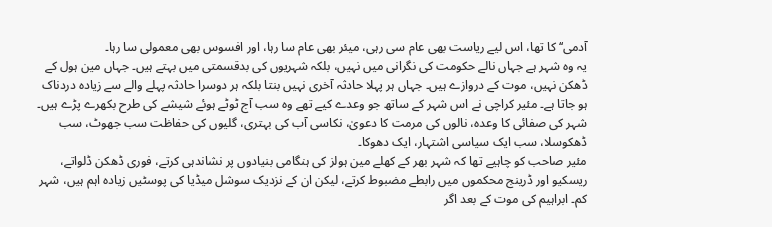آدمی‘‘ کا تھا، اس لیے ریاست بھی عام سی رہی، میئر بھی عام سا رہا، اور افسوس بھی معمولی سا رہا۔
یہ وہ شہر ہے جہاں نالے حکومت کی نگرانی میں نہیں، بلکہ شہریوں کی بدقسمتی میں بہتے ہیں۔ جہاں مین ہول کے ڈھکن نہیں، موت کے دروازے ہیں۔ جہاں ہر پہلا حادثہ آخری نہیں بنتا بلکہ ہر دوسرا حادثہ پہلے والے سے زیادہ دردناک ہو جاتا ہے۔ مئیر کراچی نے اس شہر کے ساتھ جو وعدے کیے تھے وہ سب آج ٹوٹے ہوئے شیشے کی طرح بکھرے پڑے ہیں۔ شہر کی صفائی کا وعدہ، نالوں کی مرمت کا دعویٰ، نکاسی آب کی بہتری، گلیوں کی حفاظت سب جھوٹ، سب ڈھکوسلا، سب ایک سیاسی اشتہار، ایک دھوکا۔
مئیر صاحب کو چاہیے تھا کہ شہر بھر کے کھلے مین ہولز کی ہنگامی بنیادوں پر نشاندہی کرتے، فوری ڈھکن ڈلواتے، ریسکیو اور ڈرینج محکموں میں رابطے مضبوط کرتے، لیکن ان کے نزدیک سوشل میڈیا کی پوسٹیں زیادہ اہم ہیں، شہر کم۔ ابراہیم کی موت کے بعد اگر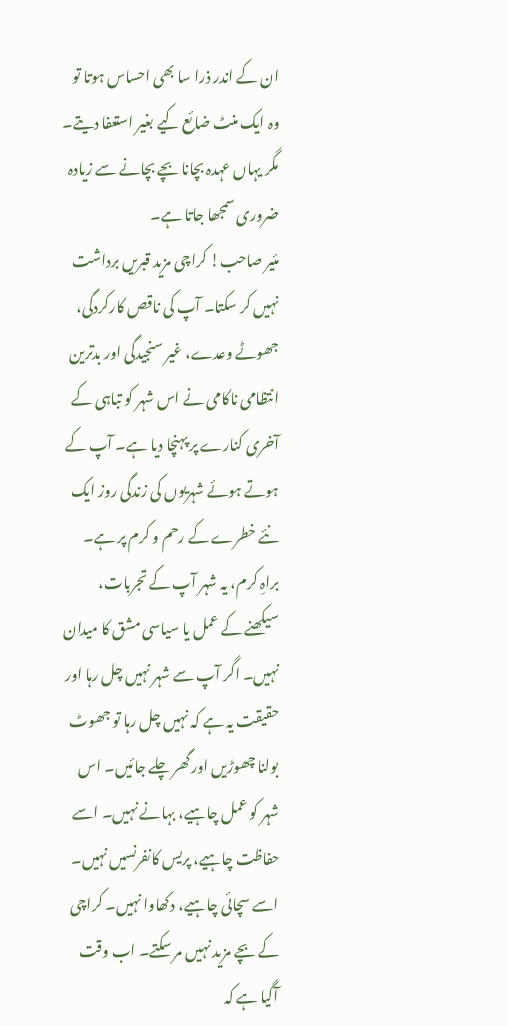ان کے اندر ذرا سا بھی احساس ہوتا تو وہ ایک منٹ ضائع کیے بغیر استعفا دیتے۔ مگر یہاں عہدہ بچانا بچے بچانے سے زیادہ ضروری سمجھا جاتا ہے۔
مئیر صاحب! کراچی مزید قبریں برداشت نہیں کر سکتا۔ آپ کی ناقص کارکردگی، جھوٹے وعدے، غیر سنجیدگی اور بدترین انتظامی ناکامی نے اس شہر کو تباہی کے آخری کنارے پر پہنچا دیا ہے۔ آپ کے ہوتے ہوئے شہریوں کی زندگی روز ایک نئے خطرے کے رحم و کرم پر ہے۔ براہِ کرم، یہ شہر آپ کے تجربات، سیکھنے کے عمل یا سیاسی مشق کا میدان نہیں۔ اگر آپ سے شہر نہیں چل رہا اور حقیقت یہ ہے کہ نہیں چل رہا تو جھوٹ بولنا چھوڑیں اور گھر چلے جائیں۔ اس شہر کو عمل چاہیے، بہانے نہیں۔ اسے حفاظت چاہیے، پریس کانفرنسیں نہیں۔ اسے سچائی چاہیے، دکھاوا نہیں۔ کراچی کے بچے مزید نہیں مر سکتے۔ اب وقت آگیا ہے کہ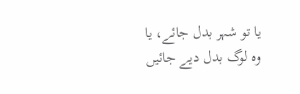یا تو شہر بدل جائے، یا وہ لوگ بدل دیے جائیں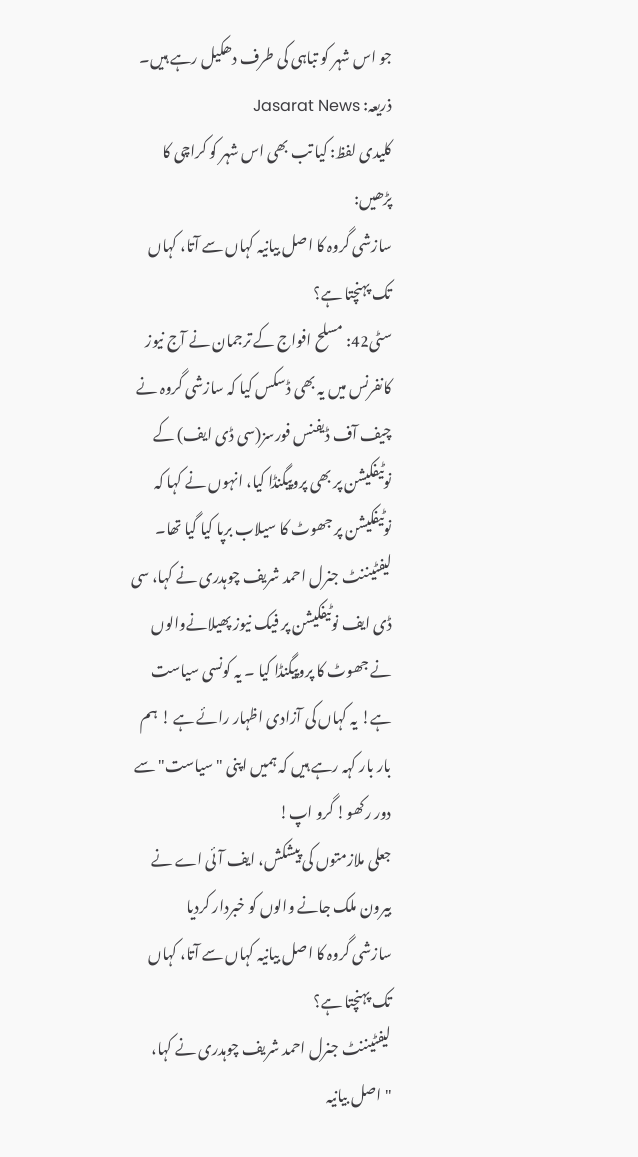جو اس شہر کو تباہی کی طرف دھکیل رہے ہیں۔
ذریعہ: Jasarat News
کلیدی لفظ: کیا تب بھی اس شہر کو کراچی کا
پڑھیں:
سازشی گروہ کا اصل بیانیہ کہاں سے آتا، کہاں تک پہنچتا ہے؟
سٹی42: مسلح افواج کے ترجمان نے آج نیوز کانفرنس میں یہ بھی ڈسکس کیا کہ سازشی گروہ نے چیف آف ڈیفنس فورسز(سی ڈی ایف) کے نوٹیفکیشن پر بھی پروپیگنڈا کیا، انہوں نے کہا کہ نوٹیفکیشن پر جھوٹ کا سیلاب برپا کیا گیا تھا۔
لیفٹیننٹ جنرل احمد شریف چوہدری نے کہا، سی ڈی ایف نوٹیفکیشن پر فیک نیوز پھیلانےوالوں نے جھوٹ کا پروپیگنڈا کیا ۔ یہ کونسی سیاست ہے! یہ کہاں کی آزادی اظہار رائے ہے ! ہم بار بار کہہ رہے ہیں کہ ہمیں اپنی "سیاست" سے دور رکھو! گرو اپ!
جعلی ملازمتوں کی پیشکش، ایف آئی اے نے بیرون ملک جانے والوں کو خبردار کردیا
سازشی گروہ کا اصل بیانیہ کہاں سے آتا، کہاں تک پہنچتا ہے؟
لیفٹیننٹ جنرل احمد شریف چوہدری نے کہا، "اصل بیانیہ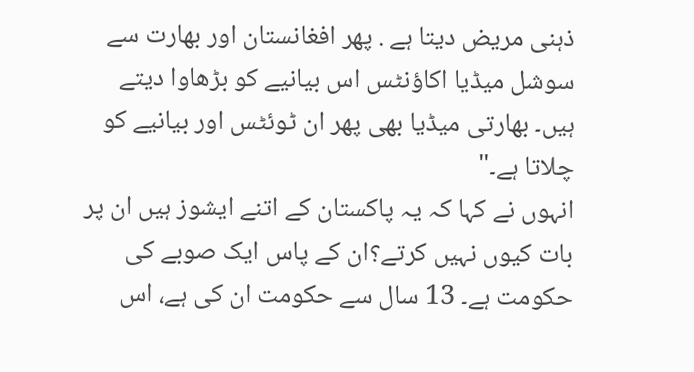ذہنی مریض دیتا ہے . پھر افغانستان اور بھارت سے سوشل میڈیا اکاؤنٹس اس بیانیے کو بڑھاوا دیتے ہیں۔ بھارتی میڈیا بھی پھر ان ٹوئٹس اور بیانیے کو چلاتا ہے۔"
انہوں نے کہا کہ یہ پاکستان کے اتنے ایشوز ہیں ان پر بات کیوں نہیں کرتے؟ان کے پاس ایک صوبے کی حکومت ہے۔ 13 سال سے حکومت ان کی ہے، اس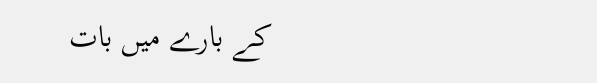کے بارے میں بات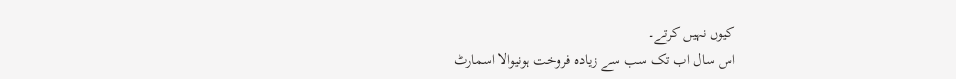کیوں نہیں کرتے۔
اس سال اب تک سب سے زیادہ فروخت ہونیوالا اسمارٹ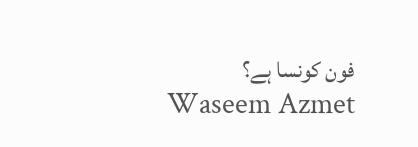فون کونسا ہے؟
Waseem Azmet